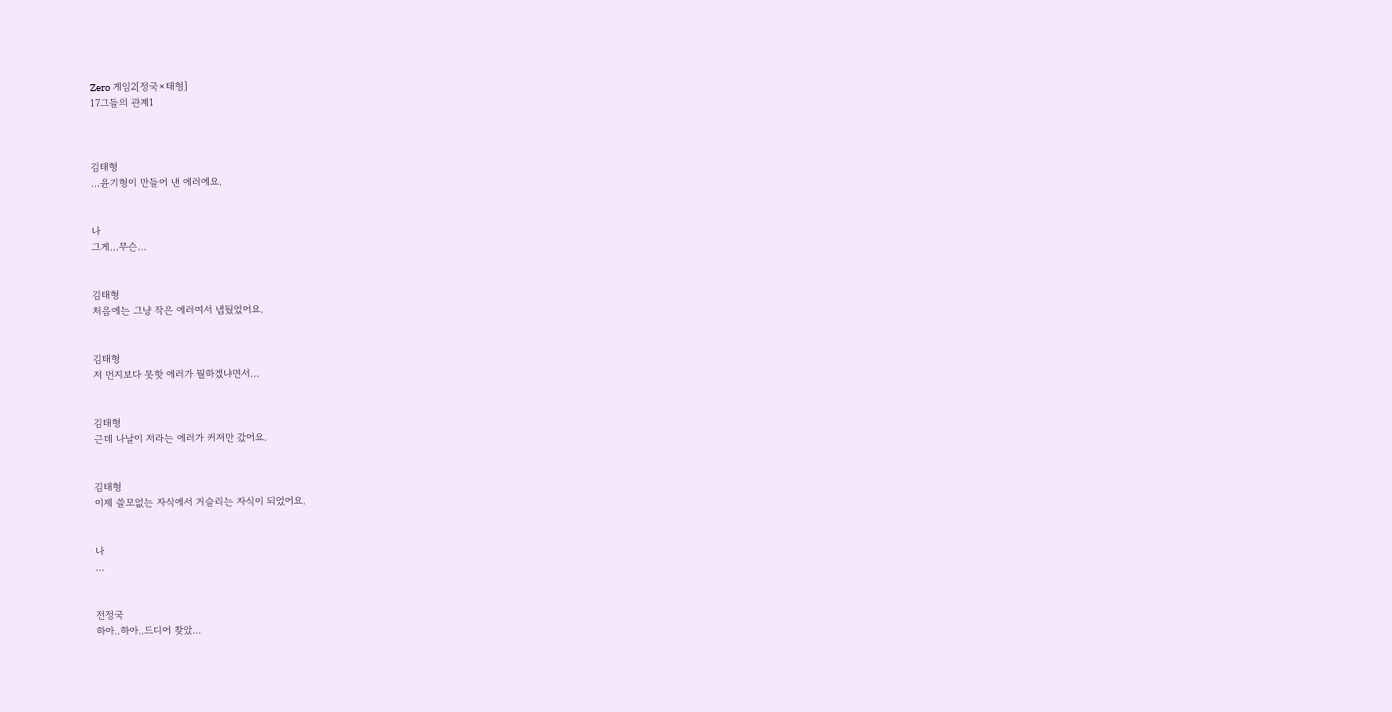Zero 게임2[정국×태형]
17그들의 관계1



김태형
...윤기형이 만들어 낸 에러에요.


나
그게...무슨...


김태형
처음에는 그냥 작은 에러여서 냅뒀었어요.


김태형
저 먼지보다 못핫 에러가 뭘하겠냐면서...


김태형
근데 나날이 저라는 에러가 커져만 갔어요.


김태형
이제 쓸모없는 자식에서 거슬리는 자식이 되었어요.


나
...


전정국
하아..하아..드디어 찾았...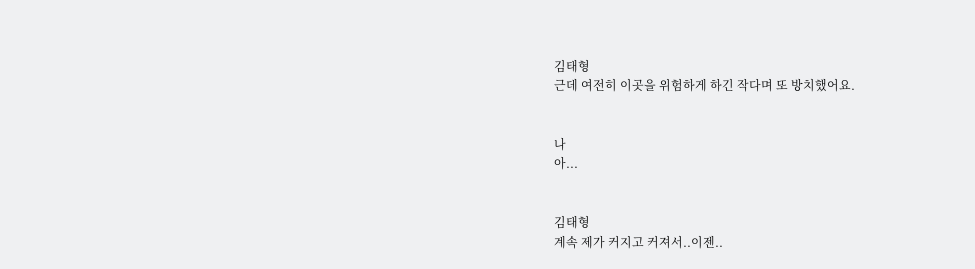김태형
근데 여전히 이곳을 위험하게 하긴 작다며 또 방치했어요.


나
아...


김태형
계속 제가 커지고 커져서..이젠..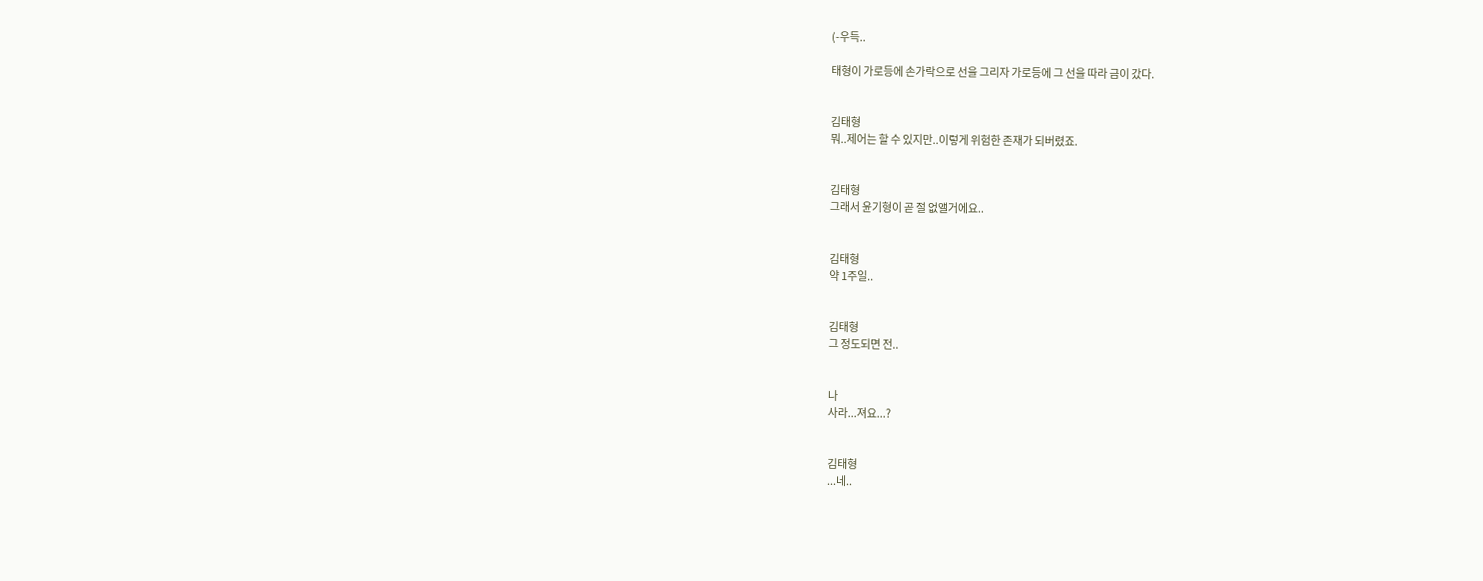(-우득..

태형이 가로등에 손가락으로 선을 그리자 가로등에 그 선을 따라 금이 갔다.


김태형
뭐..제어는 할 수 있지만..이렇게 위험한 존재가 되버렸죠.


김태형
그래서 윤기형이 곧 절 없앨거에요..


김태형
약 1주일..


김태형
그 정도되면 전..


나
사라...져요...?


김태형
...네..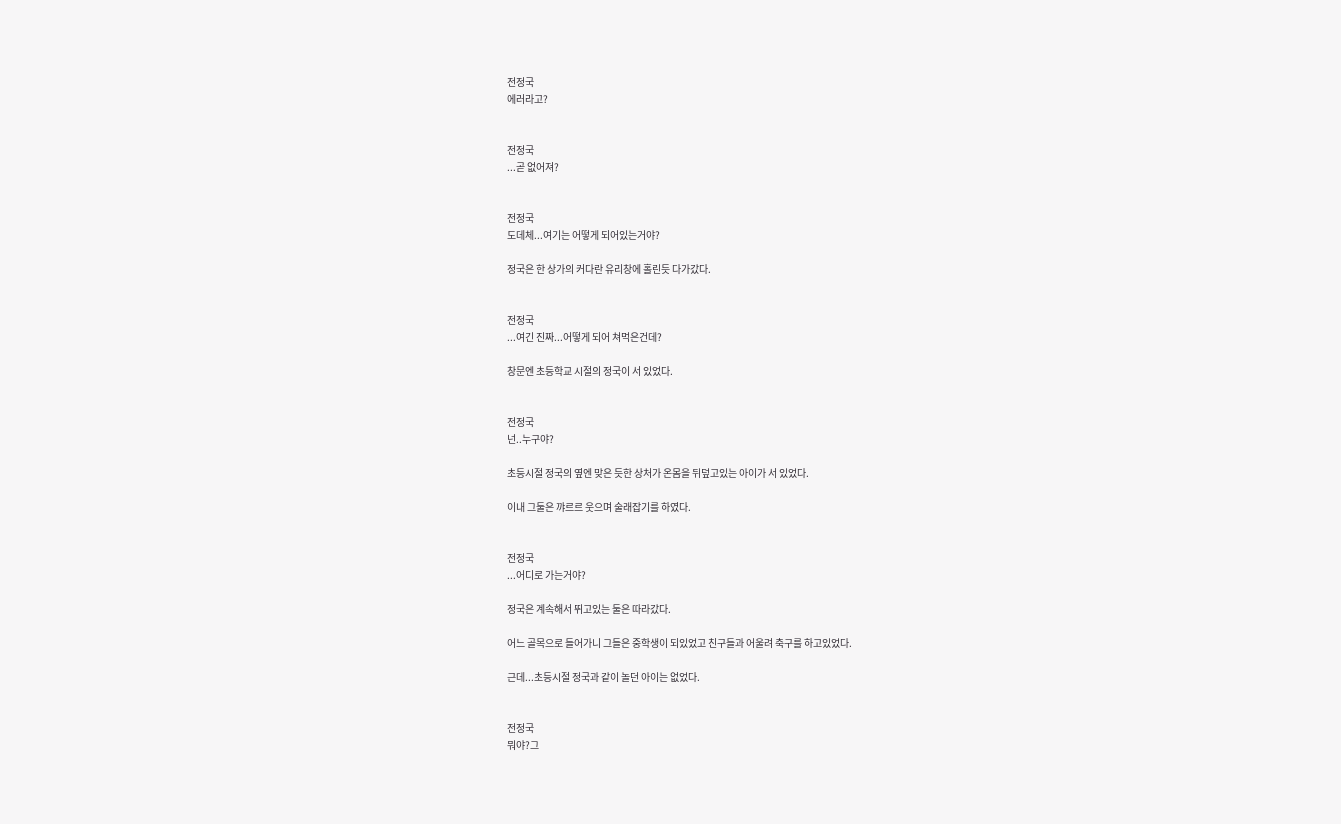전정국
에러라고?


전정국
...곧 없어져?


전정국
도데체...여기는 어떻게 되어있는거야?

정국은 한 상가의 커다란 유리창에 홀린듯 다가갔다.


전정국
...여긴 진짜...어떻게 되어 쳐먹은건데?

창문엔 초등학교 시절의 정국이 서 있었다.


전정국
넌..누구야?

초등시절 정국의 옆엔 맞은 듯한 상처가 온몸을 뒤덮고있는 아이가 서 있었다.

이내 그둘은 꺄르르 웃으며 술래잡기를 하였다.


전정국
...어디로 가는거야?

정국은 계속해서 뛰고있는 둘은 따라갔다.

어느 골목으로 들어가니 그들은 중학생이 되있었고 친구들과 어울려 축구를 하고있었다.

근데...초등시절 정국과 같이 놀던 아이는 없었다.


전정국
뭐야?그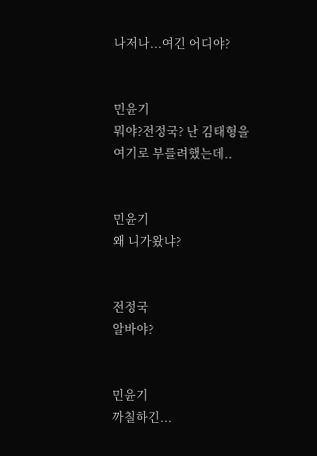나저나...여긴 어디야?


민윤기
뭐야?전정국? 난 김태형을 여기로 부를려했는데..


민윤기
왜 니가왔냐?


전정국
알바야?


민윤기
까칠하긴...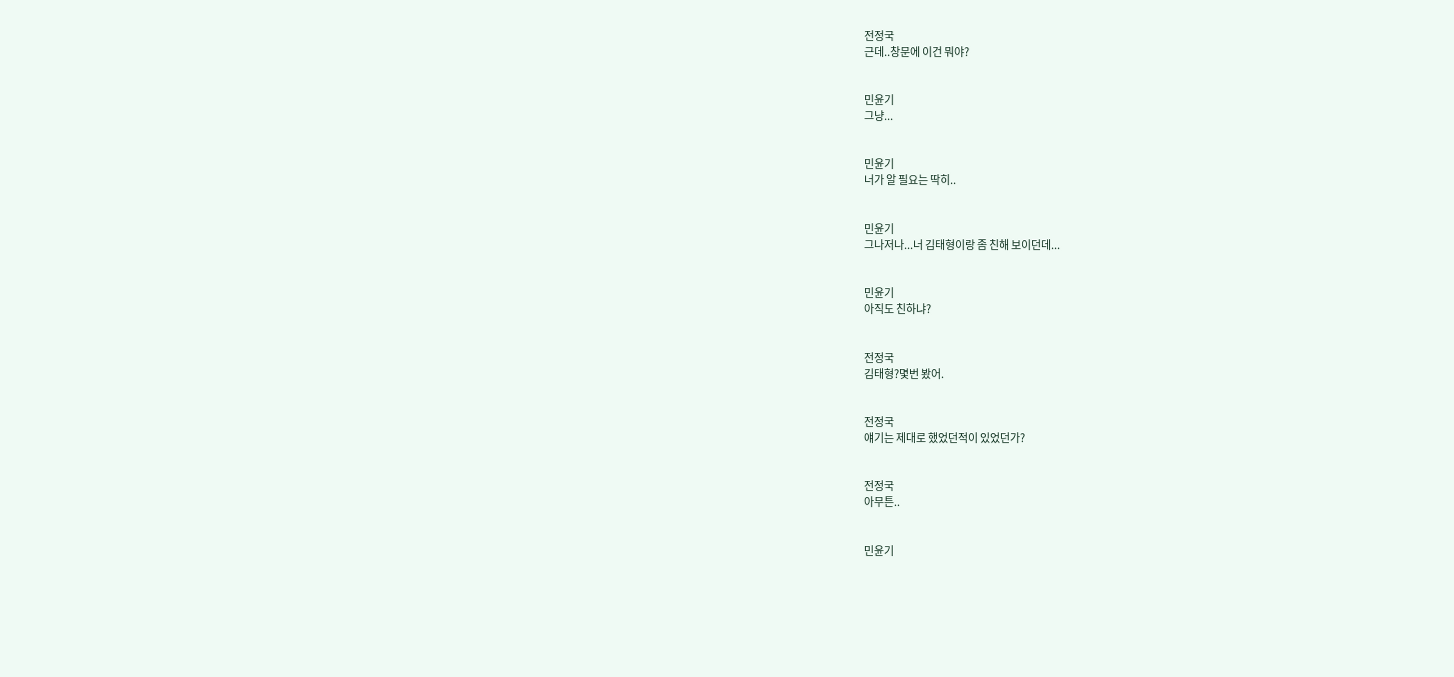전정국
근데..창문에 이건 뭐야?


민윤기
그냥...


민윤기
너가 알 필요는 딱히..


민윤기
그나저나...너 김태형이랑 좀 친해 보이던데...


민윤기
아직도 친하냐?


전정국
김태형?몇번 봤어.


전정국
얘기는 제대로 했었던적이 있었던가?


전정국
아무튼..


민윤기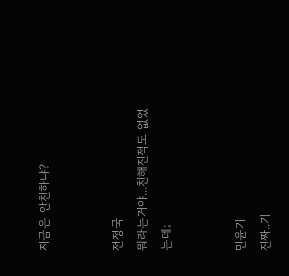지금은 안친하냐?


전정국
뭐라는거야...친해진적도 없었는데;


민윤기
진짜..기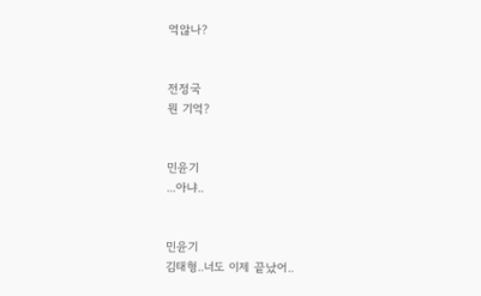억않나?


전정국
뭔 기억?


민윤기
...아냐..


민윤기
김태형..너도 이제 끝났어..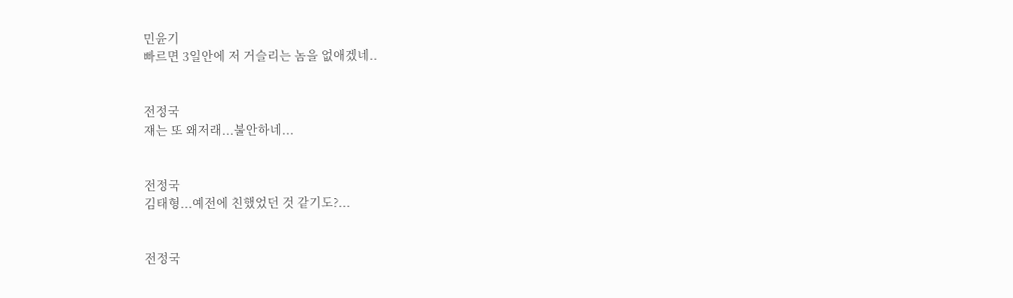민윤기
빠르면 3일안에 저 거슬리는 놈을 없애겠네..


전정국
쟤는 또 왜저래...불안하네...


전정국
김태형...예전에 친했었던 것 같기도?...


전정국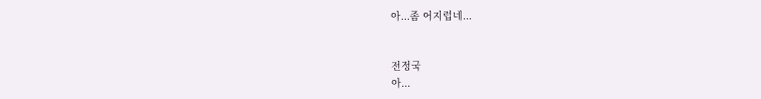아...좀 어지럽네...


전정국
아...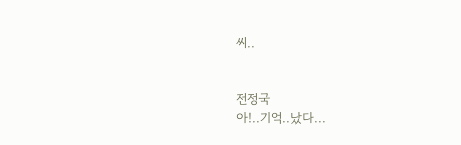씨..


전정국
아!..기억..났다...